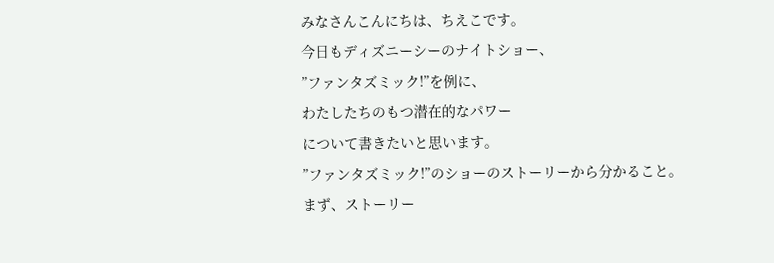みなさんこんにちは、ちえこです。
今日もディズニーシーのナイトショー、
”ファンタズミック!”を例に、
わたしたちのもつ潜在的なパワー
について書きたいと思います。
”ファンタズミック!”のショーのストーリーから分かること。
まず、ストーリー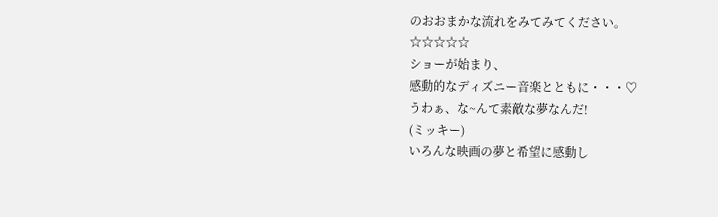のおおまかな流れをみてみてください。
☆☆☆☆☆
ショーが始まり、
感動的なディズニー音楽とともに・・・♡
うわぁ、な~んて素敵な夢なんだ!
(ミッキー)
いろんな映画の夢と希望に感動し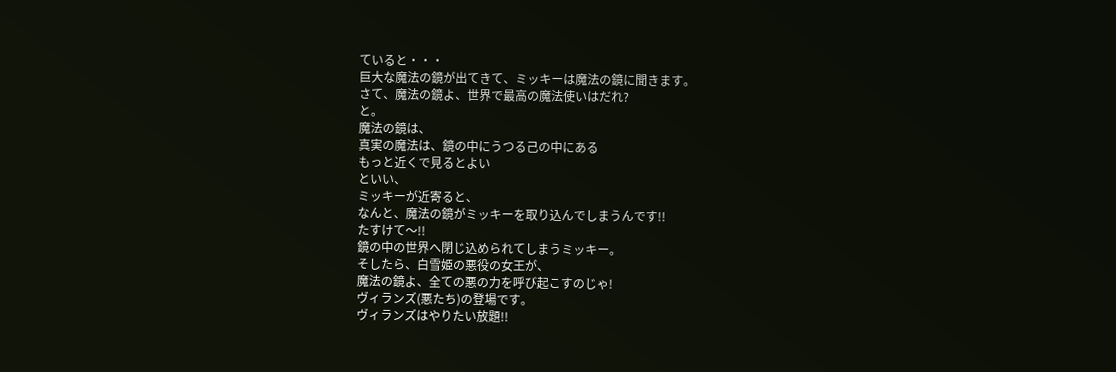ていると・・・
巨大な魔法の鏡が出てきて、ミッキーは魔法の鏡に聞きます。
さて、魔法の鏡よ、世界で最高の魔法使いはだれ?
と。
魔法の鏡は、
真実の魔法は、鏡の中にうつる己の中にある
もっと近くで見るとよい
といい、
ミッキーが近寄ると、
なんと、魔法の鏡がミッキーを取り込んでしまうんです!!
たすけて〜!!
鏡の中の世界へ閉じ込められてしまうミッキー。
そしたら、白雪姫の悪役の女王が、
魔法の鏡よ、全ての悪の力を呼び起こすのじゃ!
ヴィランズ(悪たち)の登場です。
ヴィランズはやりたい放題!!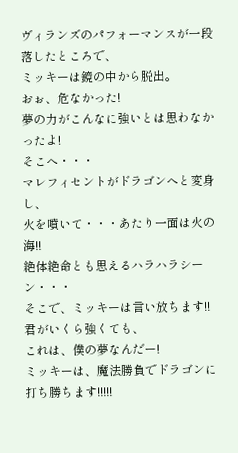ヴィランズのパフォーマンスが一段落したところで、
ミッキーは鏡の中から脱出。
おぉ、危なかった!
夢の力がこんなに強いとは思わなかったよ!
そこへ・・・
マレフィセントがドラゴンへと変身し、
火を噴いて・・・あたり一面は火の海!!
絶体絶命とも思えるハラハラシーン・・・
そこで、ミッキーは言い放ちます!!
君がいくら強くても、
これは、僕の夢なんだー!
ミッキーは、魔法勝負でドラゴンに打ち勝ちます!!!!!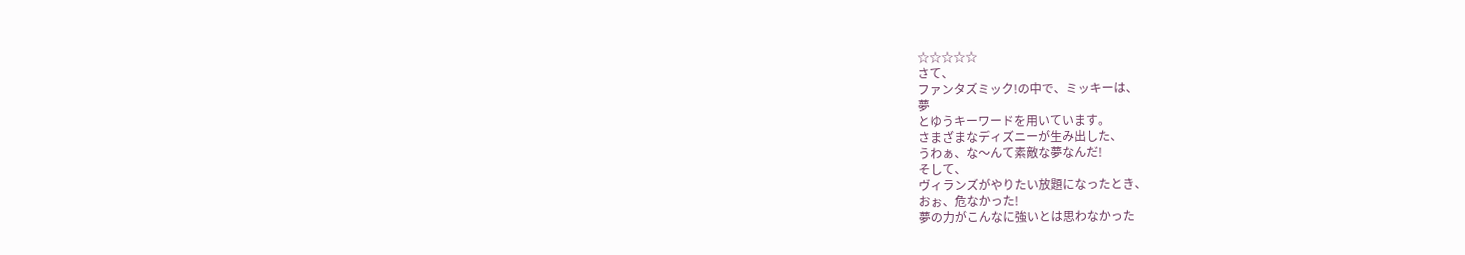☆☆☆☆☆
さて、
ファンタズミック!の中で、ミッキーは、
夢
とゆうキーワードを用いています。
さまざまなディズニーが生み出した、
うわぁ、な〜んて素敵な夢なんだ!
そして、
ヴィランズがやりたい放題になったとき、
おぉ、危なかった!
夢の力がこんなに強いとは思わなかった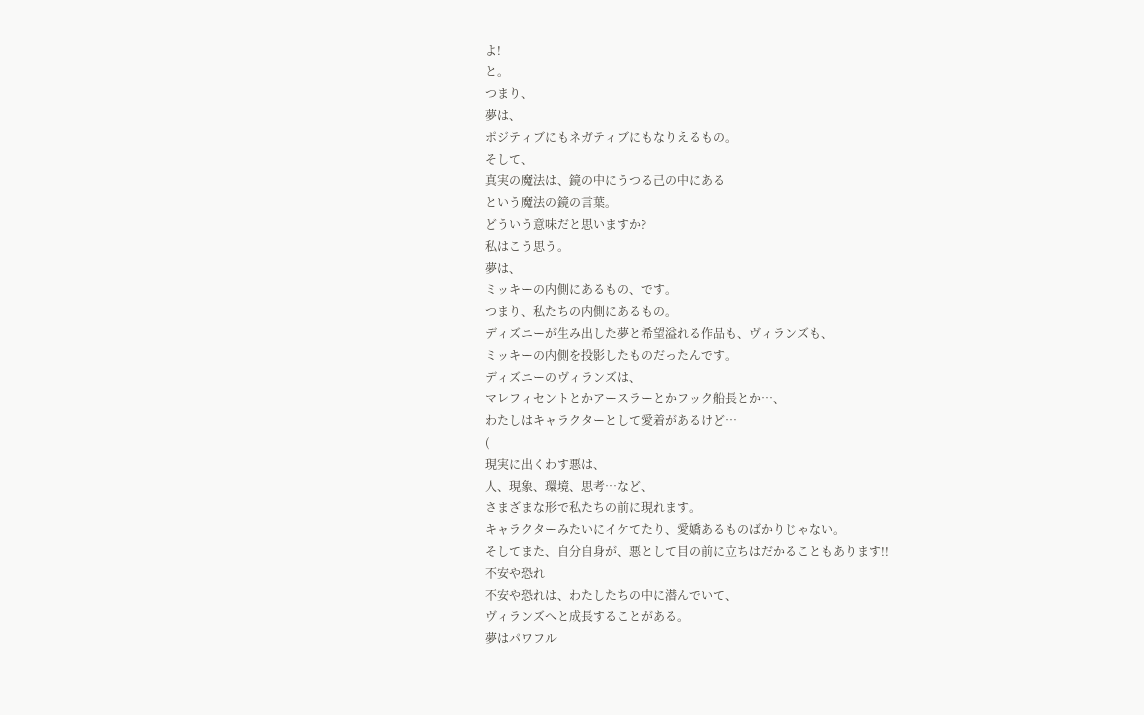よ!
と。
つまり、
夢は、
ポジティブにもネガティブにもなりえるもの。
そして、
真実の魔法は、鏡の中にうつる己の中にある
という魔法の鏡の言葉。
どういう意味だと思いますか?
私はこう思う。
夢は、
ミッキーの内側にあるもの、です。
つまり、私たちの内側にあるもの。
ディズニーが生み出した夢と希望溢れる作品も、ヴィランズも、
ミッキーの内側を投影したものだったんです。
ディズニーのヴィランズは、
マレフィセントとかアースラーとかフック船長とか…、
わたしはキャラクターとして愛着があるけど…
(
現実に出くわす悪は、
人、現象、環境、思考…など、
さまざまな形で私たちの前に現れます。
キャラクターみたいにイケてたり、愛嬌あるものばかりじゃない。
そしてまた、自分自身が、悪として目の前に立ちはだかることもあります!!
不安や恐れ
不安や恐れは、わたしたちの中に潜んでいて、
ヴィランズへと成長することがある。
夢はパワフル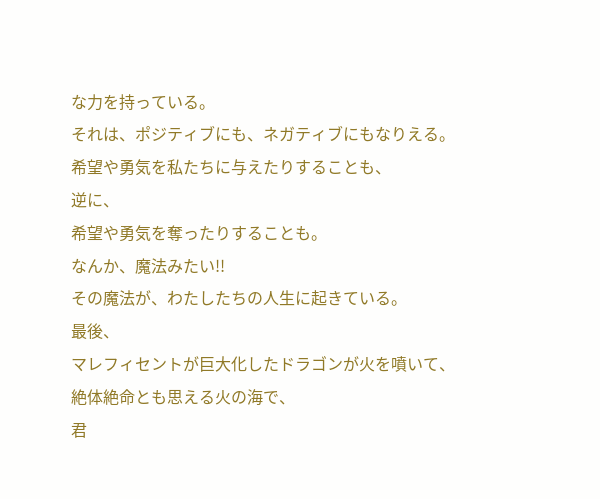な力を持っている。
それは、ポジティブにも、ネガティブにもなりえる。
希望や勇気を私たちに与えたりすることも、
逆に、
希望や勇気を奪ったりすることも。
なんか、魔法みたい!!
その魔法が、わたしたちの人生に起きている。
最後、
マレフィセントが巨大化したドラゴンが火を噴いて、
絶体絶命とも思える火の海で、
君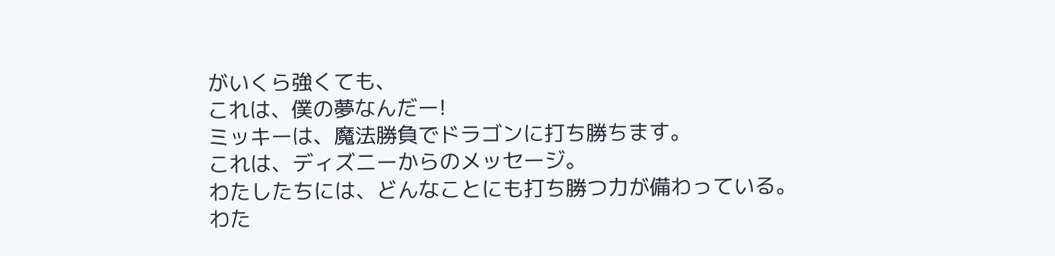がいくら強くても、
これは、僕の夢なんだー!
ミッキーは、魔法勝負でドラゴンに打ち勝ちます。
これは、ディズニーからのメッセージ。
わたしたちには、どんなことにも打ち勝つ力が備わっている。
わた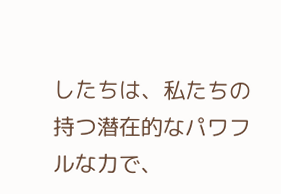したちは、私たちの持つ潜在的なパワフルな力で、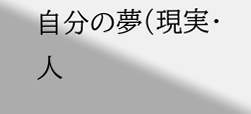自分の夢(現実・人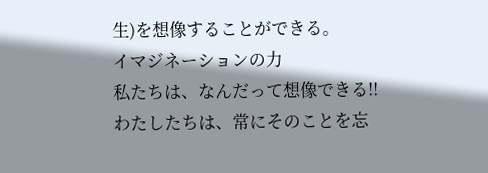生)を想像することができる。
イマジネーションの力
私たちは、なんだって想像できる!!
わたしたちは、常にそのことを忘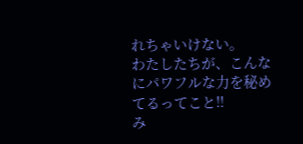れちゃいけない。
わたしたちが、こんなにパワフルな力を秘めてるってこと!!
み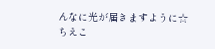んなに光が届きますように☆
ちえこ